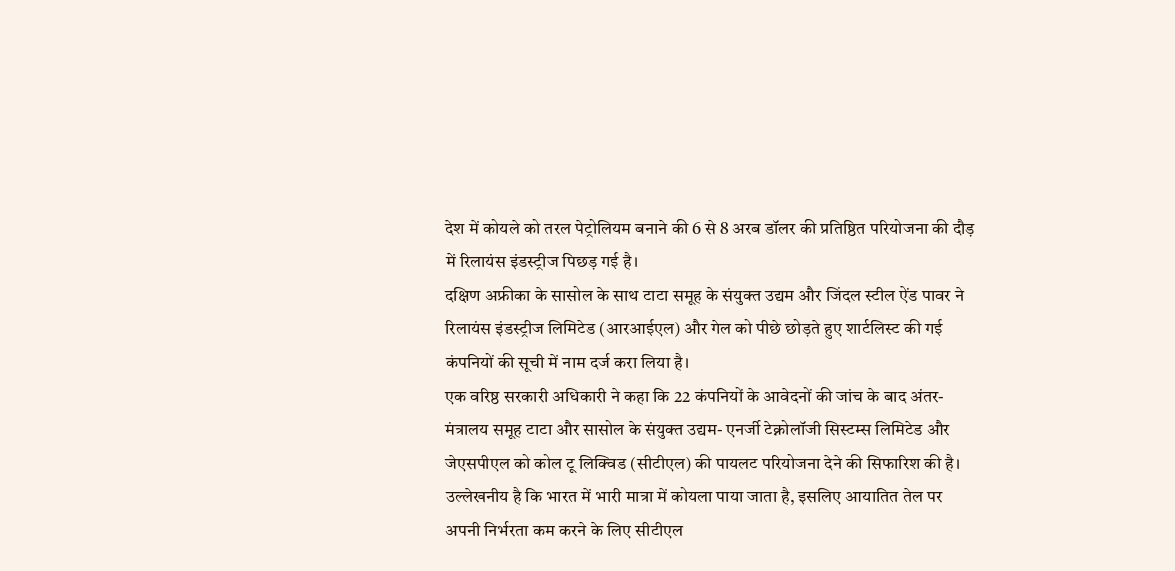देश में कोयले को तरल पेट्रोलियम बनाने की 6 से 8 अरब डॉलर की प्रतिष्ठित परियोजना की दौड़ में रिलायंस इंडस्ट्रीज पिछड़ गई है।
दक्षिण अफ्रीका के सासोल के साथ टाटा समूह के संयुक्त उद्यम और जिंदल स्टील ऐंड पावर ने रिलायंस इंडस्ट्रीज लिमिटेड (आरआईएल) और गेल को पीछे छोड़ते हुए शार्टलिस्ट की गई कंपनियों की सूची में नाम दर्ज करा लिया है।
एक वरिष्ठ सरकारी अधिकारी ने कहा कि 22 कंपनियों के आवेदनों की जांच के बाद अंतर-मंत्रालय समूह टाटा और सासोल के संयुक्त उद्यम- एनर्जी टेक्नोलॉजी सिस्टम्स लिमिटेड और जेएसपीएल को कोल टू लिक्विड (सीटीएल) की पायलट परियोजना देने की सिफारिश की है।
उल्लेखनीय है कि भारत में भारी मात्रा में कोयला पाया जाता है, इसलिए आयातित तेल पर अपनी निर्भरता कम करने के लिए सीटीएल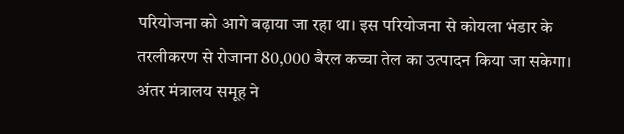परियोजना को आगे बढ़ाया जा रहा था। इस परियोजना से कोयला भंडार के तरलीकरण से रोजाना 80,000 बैरल कच्चा तेल का उत्पादन किया जा सकेगा।
अंतर मंत्रालय समूह ने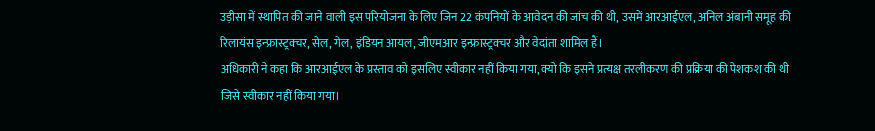उड़ीसा में स्थापित की जाने वाली इस परियोजना के लिए जिन 22 कंपनियों के आवेदन की जांच की थी, उसमें आरआईएल, अनिल अंबानी समूह की रिलायंस इन्फ्रास्ट्रक्चर, सेल, गेल, इंडियन आयल, जीएमआर इन्फ्रास्ट्रक्चर और वेदांता शामिल हैं।
अधिकारी ने कहा कि आरआईएल के प्रस्ताव को इसलिए स्वीकार नहीं किया गया, क्यो कि इसने प्रत्यक्ष तरलीकरण की प्रक्रिया की पेशकश की थी जिसे स्वीकार नहीं किया गया।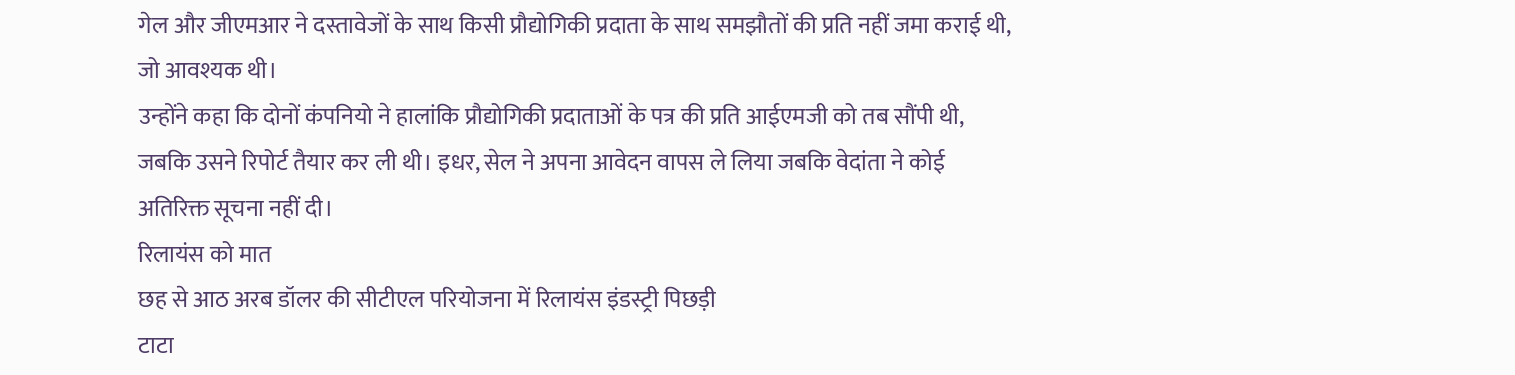गेल और जीएमआर ने दस्तावेजों के साथ किसी प्रौद्योगिकी प्रदाता के साथ समझौतों की प्रति नहीं जमा कराई थी, जो आवश्यक थी।
उन्होंने कहा कि दोनों कंपनियो ने हालांकि प्रौद्योगिकी प्रदाताओं के पत्र की प्रति आईएमजी को तब सौंपी थी, जबकि उसने रिपोर्ट तैयार कर ली थी। इधर, सेल ने अपना आवेदन वापस ले लिया जबकि वेदांता ने कोई अतिरिक्त सूचना नहीं दी।
रिलायंस को मात
छह से आठ अरब डॉलर की सीटीएल परियोजना में रिलायंस इंडस्ट्री पिछड़ी
टाटा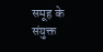समूह के संयुक्त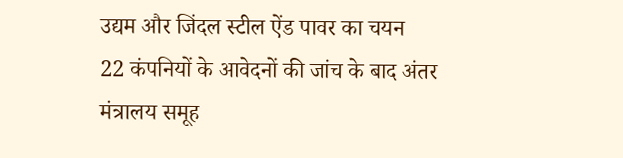उद्यम और जिंदल स्टील ऐंड पावर का चयन
22 कंपनियों के आवेदनों की जांच के बाद अंतर मंत्रालय समूह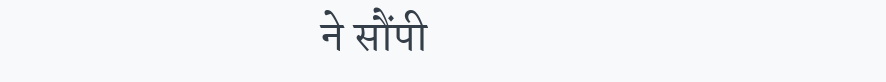ने सौंपी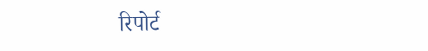रिपोर्ट